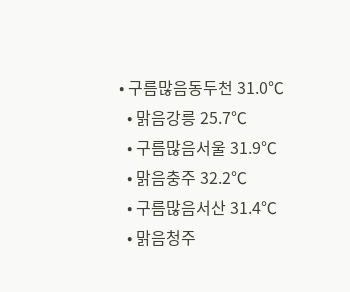• 구름많음동두천 31.0℃
  • 맑음강릉 25.7℃
  • 구름많음서울 31.9℃
  • 맑음충주 32.2℃
  • 구름많음서산 31.4℃
  • 맑음청주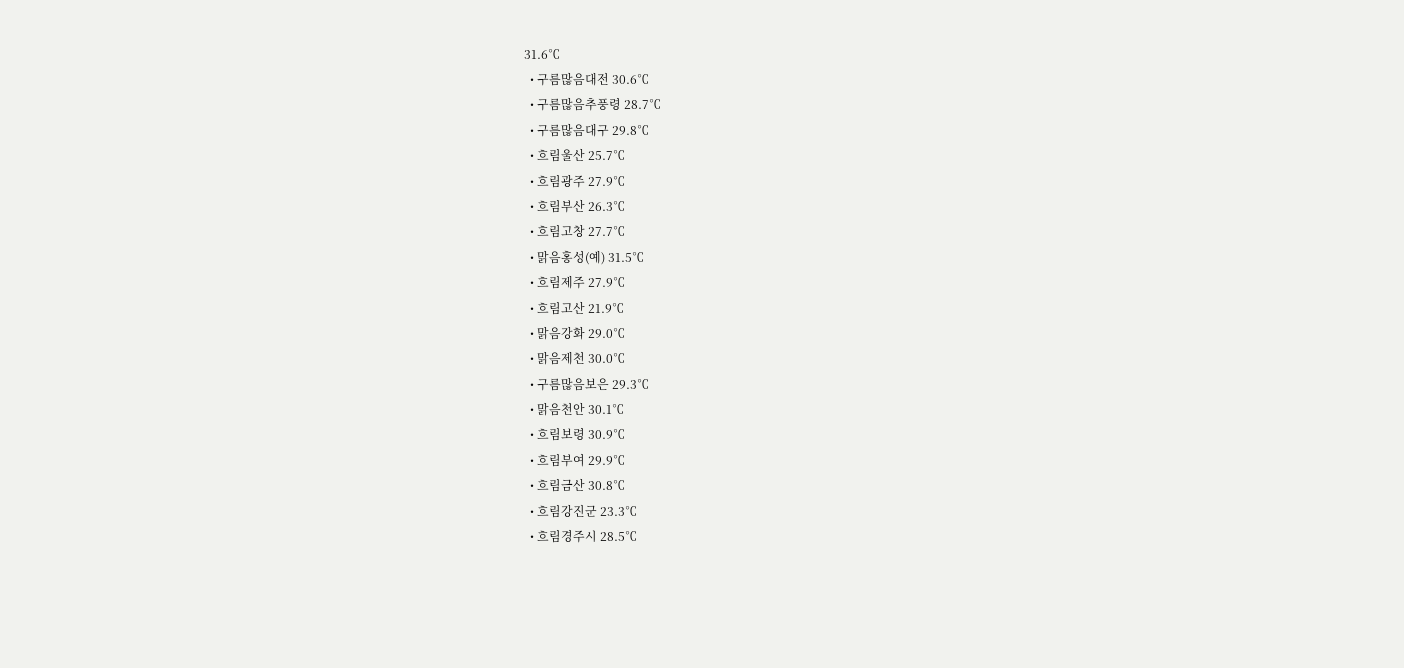31.6℃
  • 구름많음대전 30.6℃
  • 구름많음추풍령 28.7℃
  • 구름많음대구 29.8℃
  • 흐림울산 25.7℃
  • 흐림광주 27.9℃
  • 흐림부산 26.3℃
  • 흐림고창 27.7℃
  • 맑음홍성(예) 31.5℃
  • 흐림제주 27.9℃
  • 흐림고산 21.9℃
  • 맑음강화 29.0℃
  • 맑음제천 30.0℃
  • 구름많음보은 29.3℃
  • 맑음천안 30.1℃
  • 흐림보령 30.9℃
  • 흐림부여 29.9℃
  • 흐림금산 30.8℃
  • 흐림강진군 23.3℃
  • 흐림경주시 28.5℃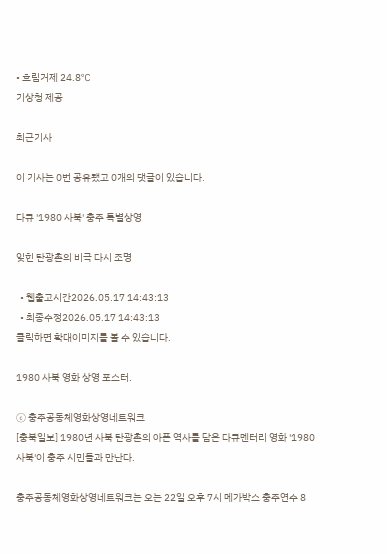• 흐림거제 24.8℃
기상청 제공

최근기사

이 기사는 0번 공유됐고 0개의 댓글이 있습니다.

다큐 '1980 사북' 충주 특별상영

잊힌 탄광촌의 비극 다시 조명

  • 웹출고시간2026.05.17 14:43:13
  • 최종수정2026.05.17 14:43:13
클릭하면 확대이미지를 볼 수 있습니다.

1980 사북 영화 상영 포스터.

ⓒ 충주공동체영화상영네트워크
[충북일보] 1980년 사북 탄광촌의 아픈 역사를 담은 다큐멘터리 영화 '1980 사북'이 충주 시민들과 만난다.

충주공동체영화상영네트워크는 오는 22일 오후 7시 메가박스 충주연수 8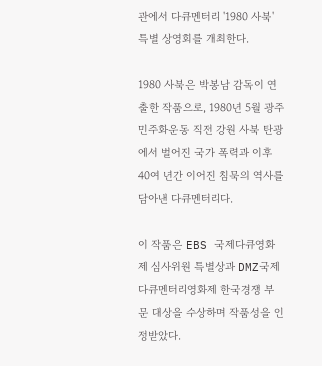관에서 다큐멘터리 '1980 사북' 특별 상영회를 개최한다.

1980 사북은 박봉남 감독이 연출한 작품으로, 1980년 5월 광주 민주화운동 직전 강원 사북 탄광에서 벌어진 국가 폭력과 이후 40여 년간 이어진 침묵의 역사를 담아낸 다큐멘터리다.

이 작품은 EBS 국제다큐영화제 심사위원 특별상과 DMZ국제다큐멘터리영화제 한국경쟁 부문 대상을 수상하며 작품성을 인정받았다.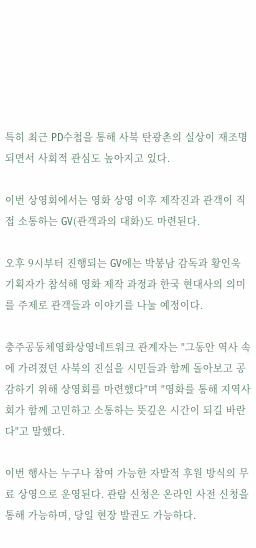특히 최근 PD수첩을 통해 사북 탄광촌의 실상이 재조명되면서 사회적 관심도 높아지고 있다.

이번 상영회에서는 영화 상영 이후 제작진과 관객이 직접 소통하는 GV(관객과의 대화)도 마련된다.

오후 9시부터 진행되는 GV에는 박봉남 감독과 황인욱 기획자가 참석해 영화 제작 과정과 한국 현대사의 의미를 주제로 관객들과 이야기를 나눌 예정이다.

충주공동체영화상영네트워크 관계자는 "그동안 역사 속에 가려졌던 사북의 진실을 시민들과 함께 돌아보고 공감하기 위해 상영회를 마련했다"며 "영화를 통해 지역사회가 함께 고민하고 소통하는 뜻깊은 시간이 되길 바란다"고 말했다.

이번 행사는 누구나 참여 가능한 자발적 후원 방식의 무료 상영으로 운영된다. 관람 신청은 온라인 사전 신청을 통해 가능하며, 당일 현장 발권도 가능하다.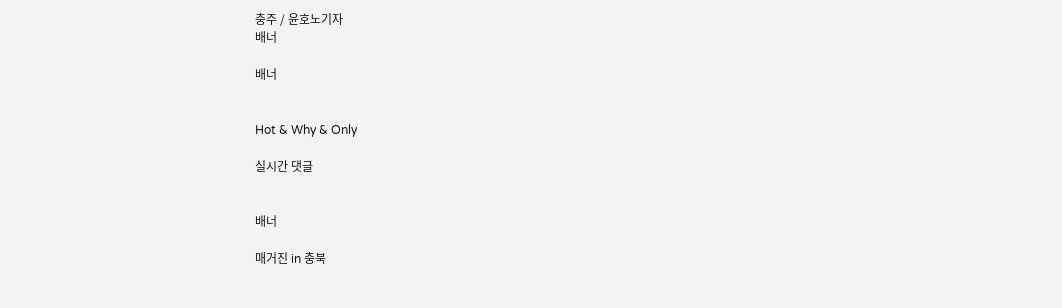충주 / 윤호노기자
배너

배너


Hot & Why & Only

실시간 댓글


배너

매거진 in 충북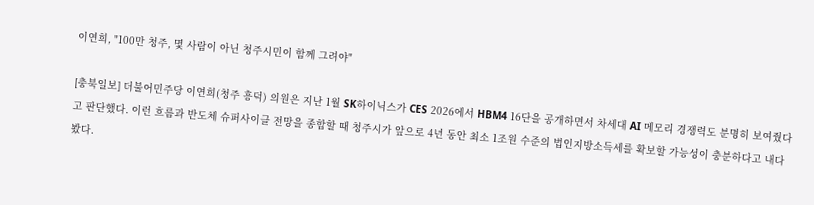이연희, "100만 청주, 몇 사람이 아닌 청주시민이 함께 그려야"

[충북일보] 더불어민주당 이연희(청주 흥덕) 의원은 지난 1월 SK하이닉스가 CES 2026에서 HBM4 16단을 공개하면서 차세대 AI 메모리 경쟁력도 분명히 보여줬다고 판단했다. 이런 흐름과 반도체 슈퍼사이클 전망을 종합할 때 청주시가 앞으로 4년 동안 최소 1조원 수준의 법인지방소득세를 확보할 가능성이 충분하다고 내다봤다.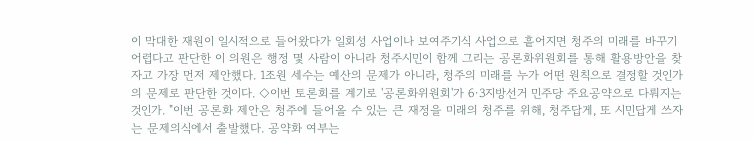이 막대한 재원이 일시적으로 들어왔다가 일회성 사업이나 보여주기식 사업으로 흩어지면 청주의 미래를 바꾸기 어렵다고 판단한 이 의원은 행정 몇 사람이 아니라 청주시민이 함께 그리는 공론화위원회를 통해 활용방안을 찾자고 가장 먼저 제안했다. 1조원 세수는 예산의 문제가 아니라, 청주의 미래를 누가 어떤 원칙으로 결정할 것인가의 문제로 판단한 것이다. ◇이번 토론회를 계기로 '공론화위원회'가 6·3지방선거 민주당 주요공약으로 다뤄지는 것인가. "이번 공론화 제안은 청주에 들어올 수 있는 큰 재정을 미래의 청주를 위해, 청주답게, 또 시민답게 쓰자는 문제의식에서 출발했다. 공약화 여부는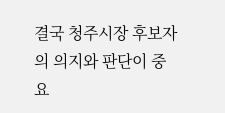결국 청주시장 후보자의 의지와 판단이 중요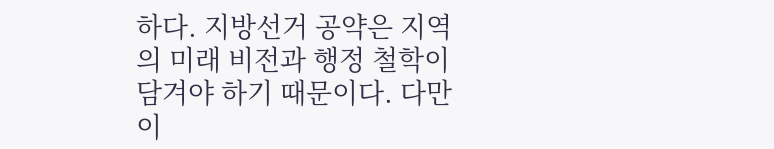하다. 지방선거 공약은 지역의 미래 비전과 행정 철학이 담겨야 하기 때문이다. 다만 이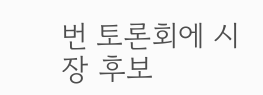번 토론회에 시장 후보